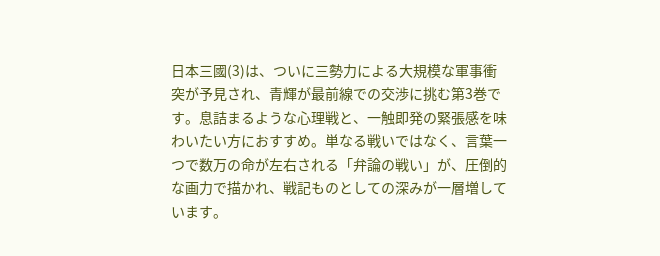日本三國(3)は、ついに三勢力による大規模な軍事衝突が予見され、青輝が最前線での交渉に挑む第3巻です。息詰まるような心理戦と、一触即発の緊張感を味わいたい方におすすめ。単なる戦いではなく、言葉一つで数万の命が左右される「弁論の戦い」が、圧倒的な画力で描かれ、戦記ものとしての深みが一層増しています。